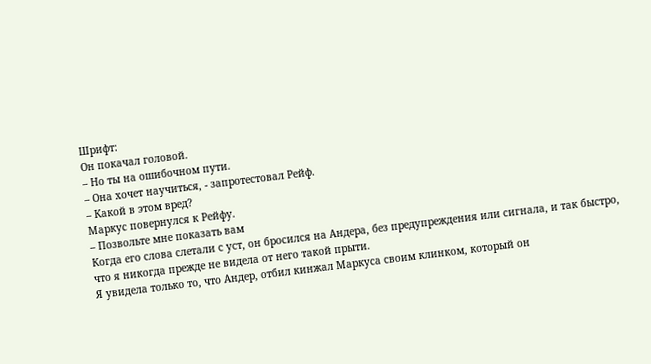Шрифт:
Он покачал головой.
– Но ты на ошибочном пути.
– Она хочет научиться, - запротестовал Рейф.
– Какой в этом вред?
Маркус повернулся к Рейфу.
– Позвольте мне показать вам
Когда его слова слетали с уст, он бросился на Андера, без предупреждения или сигнала, и так быстро, что я никогда прежде не видела от него такой прыти.
Я увидела только то, что Андер, отбил кинжал Маркуса своим клинком, который он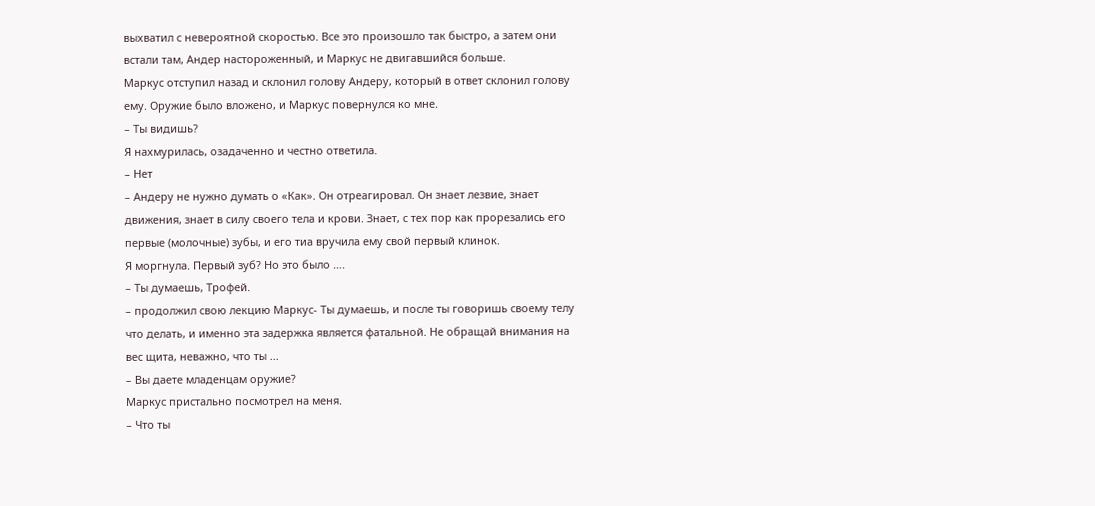выхватил с невероятной скоростью. Все это произошло так быстро, а затем они встали там, Андер настороженный, и Маркус не двигавшийся больше.
Маркус отступил назад и склонил голову Андеру, который в ответ склонил голову ему. Оружие было вложено, и Маркус повернулся ко мне.
– Ты видишь?
Я нахмурилась, озадаченно и честно ответила.
– Нет
– Андеру не нужно думать о «Как». Он отреагировал. Он знает лезвие, знает движения, знает в силу своего тела и крови. Знает, с тех пор как прорезались его первые (молочные) зубы, и его тиа вручила ему свой первый клинок.
Я моргнула. Первый зуб? Но это было ….
– Ты думаешь, Трофей.
– продолжил свою лекцию Маркус- Ты думаешь, и после ты говоришь своему телу что делать, и именно эта задержка является фатальной. Не обращай внимания на вес щита, неважно, что ты ...
– Вы даете младенцам оружие?
Маркус пристально посмотрел на меня.
– Что ты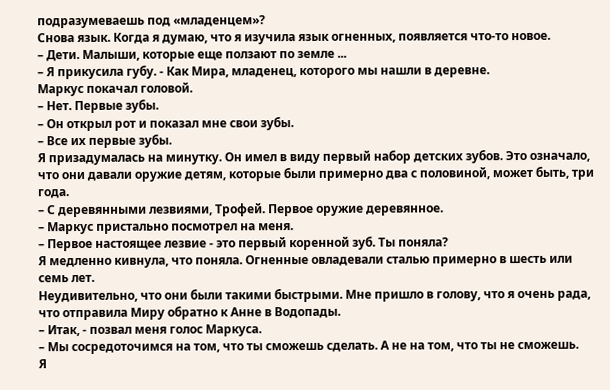подразумеваешь под «младенцем»?
Снова язык. Когда я думаю, что я изучила язык огненных, появляется что-то новое.
– Дети. Малыши, которые еще ползают по земле ...
– Я прикусила губу. - Как Мира, младенец, которого мы нашли в деревне.
Маркус покачал головой.
– Нет. Первые зубы.
– Он открыл рот и показал мне свои зубы.
– Все их первые зубы.
Я призадумалась на минутку. Он имел в виду первый набор детских зубов. Это означало, что они давали оружие детям, которые были примерно два с половиной, может быть, три года.
– С деревянными лезвиями, Трофей. Первое оружие деревянное.
– Маркус пристально посмотрел на меня.
– Первое настоящее лезвие - это первый коренной зуб. Ты поняла?
Я медленно кивнула, что поняла. Огненные овладевали сталью примерно в шесть или семь лет.
Неудивительно, что они были такими быстрыми. Мне пришло в голову, что я очень рада, что отправила Миру обратно к Анне в Водопады.
– Итак, - позвал меня голос Маркуса.
– Мы сосредоточимся на том, что ты сможешь сделать. А не на том, что ты не сможешь.
Я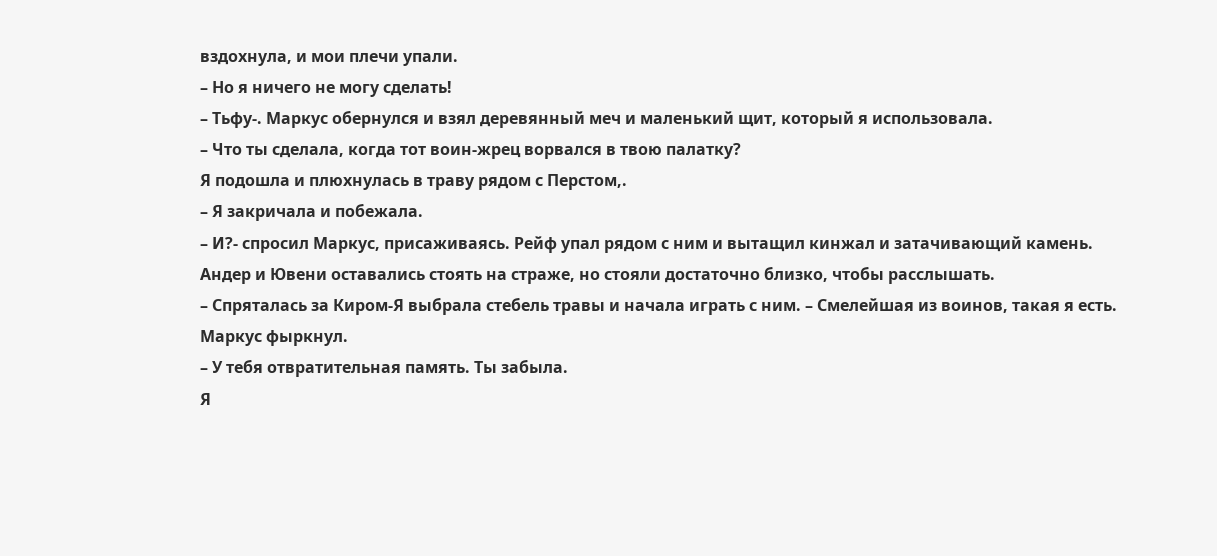вздохнула, и мои плечи упали.
– Но я ничего не могу сделать!
– Тьфу-. Маркус обернулся и взял деревянный меч и маленький щит, который я использовала.
– Что ты сделала, когда тот воин-жрец ворвался в твою палатку?
Я подошла и плюхнулась в траву рядом с Перстом,.
– Я закричала и побежала.
– И?- спросил Маркус, присаживаясь. Рейф упал рядом с ним и вытащил кинжал и затачивающий камень. Андер и Ювени оставались стоять на страже, но стояли достаточно близко, чтобы расслышать.
– Спряталась за Киром-Я выбрала стебель травы и начала играть с ним. – Смелейшая из воинов, такая я есть.
Маркус фыркнул.
– У тебя отвратительная память. Ты забыла.
Я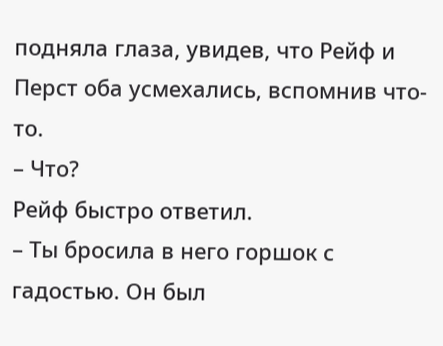подняла глаза, увидев, что Рейф и Перст оба усмехались, вспомнив что-то.
– Что?
Рейф быстро ответил.
– Ты бросила в него горшок с гадостью. Он был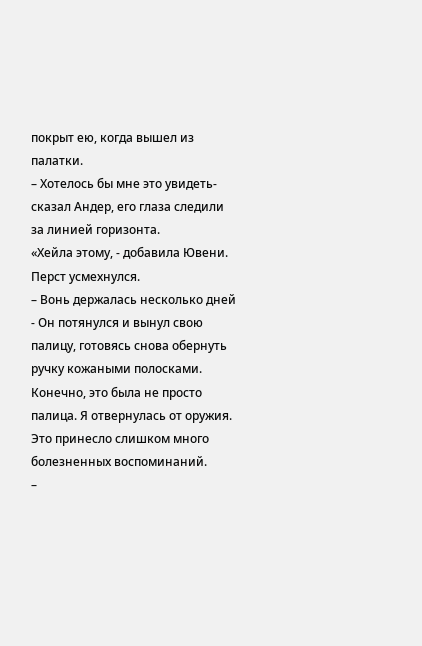покрыт ею, когда вышел из палатки.
– Хотелось бы мне это увидеть-сказал Андер, его глаза следили за линией горизонта.
«Хейла этому, - добавила Ювени.
Перст усмехнулся.
– Вонь держалась несколько дней - Он потянулся и вынул свою палицу, готовясь снова обернуть ручку кожаными полосками. Конечно, это была не просто палица. Я отвернулась от оружия. Это принесло слишком много болезненных воспоминаний.
–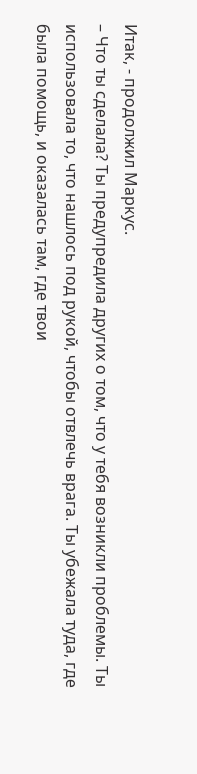Итак, - продолжил Маркус.
– Что ты сделала? Ты предупредила других о том, что у тебя возникли проблемы. Ты использовала то, что нашлось под рукой, чтобы отвлечь врага. Ты убежала туда, где была помощь, и оказалась там, где твои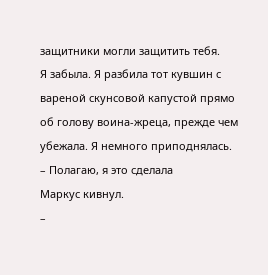защитники могли защитить тебя.
Я забыла. Я разбила тот кувшин с вареной скунсовой капустой прямо об голову воина-жреца, прежде чем убежала. Я немного приподнялась.
– Полагаю, я это сделала
Маркус кивнул.
–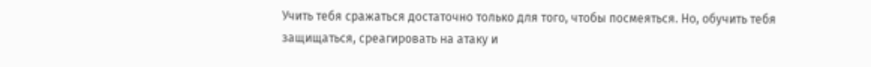Учить тебя сражаться достаточно только для того, чтобы посмеяться. Но, обучить тебя защищаться, среагировать на атаку и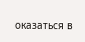оказаться в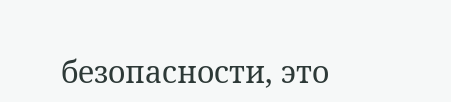безопасности, это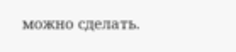можно сделать.